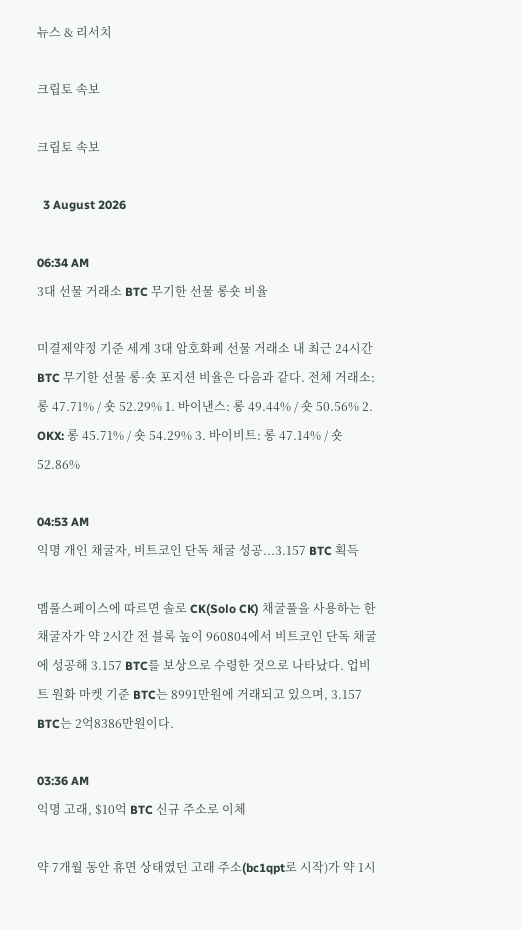뉴스 & 리서치

크립토 속보

크립토 속보

  3 August 2026

06:34 AM
3대 선물 거래소 BTC 무기한 선물 롱숏 비율

미결제약정 기준 세계 3대 암호화폐 선물 거래소 내 최근 24시간 BTC 무기한 선물 롱·숏 포지션 비율은 다음과 같다. 전체 거래소: 롱 47.71% / 숏 52.29% 1. 바이낸스: 롱 49.44% / 숏 50.56% 2. OKX: 롱 45.71% / 숏 54.29% 3. 바이비트: 롱 47.14% / 숏 52.86%

04:53 AM
익명 개인 채굴자, 비트코인 단독 채굴 성공...3.157 BTC 획득

멤풀스페이스에 따르면 솔로 CK(Solo CK) 채굴풀을 사용하는 한 채굴자가 약 2시간 전 블록 높이 960804에서 비트코인 단독 채굴에 성공해 3.157 BTC를 보상으로 수령한 것으로 나타났다. 업비트 원화 마켓 기준 BTC는 8991만원에 거래되고 있으며, 3.157 BTC는 2억8386만원이다.

03:36 AM
익명 고래, $10억 BTC 신규 주소로 이체

약 7개월 동안 휴면 상태였던 고래 주소(bc1qpt로 시작)가 약 1시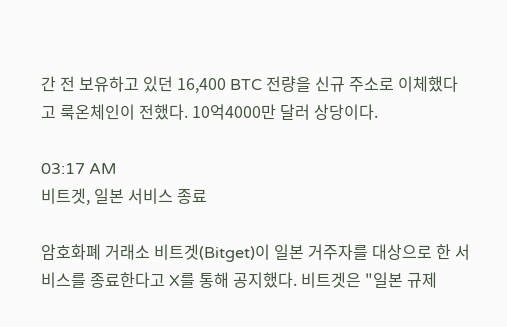간 전 보유하고 있던 16,400 BTC 전량을 신규 주소로 이체했다고 룩온체인이 전했다. 10억4000만 달러 상당이다.

03:17 AM
비트겟, 일본 서비스 종료

암호화폐 거래소 비트겟(Bitget)이 일본 거주자를 대상으로 한 서비스를 종료한다고 X를 통해 공지했다. 비트겟은 "일본 규제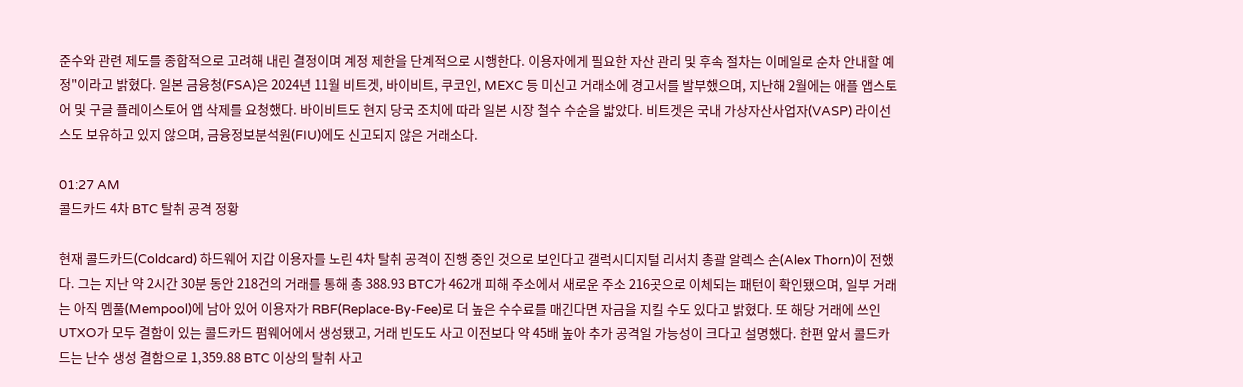준수와 관련 제도를 종합적으로 고려해 내린 결정이며 계정 제한을 단계적으로 시행한다. 이용자에게 필요한 자산 관리 및 후속 절차는 이메일로 순차 안내할 예정"이라고 밝혔다. 일본 금융청(FSA)은 2024년 11월 비트겟, 바이비트, 쿠코인, MEXC 등 미신고 거래소에 경고서를 발부했으며, 지난해 2월에는 애플 앱스토어 및 구글 플레이스토어 앱 삭제를 요청했다. 바이비트도 현지 당국 조치에 따라 일본 시장 철수 수순을 밟았다. 비트겟은 국내 가상자산사업자(VASP) 라이선스도 보유하고 있지 않으며, 금융정보분석원(FIU)에도 신고되지 않은 거래소다.

01:27 AM
콜드카드 4차 BTC 탈취 공격 정황

현재 콜드카드(Coldcard) 하드웨어 지갑 이용자를 노린 4차 탈취 공격이 진행 중인 것으로 보인다고 갤럭시디지털 리서치 총괄 알렉스 손(Alex Thorn)이 전했다. 그는 지난 약 2시간 30분 동안 218건의 거래를 통해 총 388.93 BTC가 462개 피해 주소에서 새로운 주소 216곳으로 이체되는 패턴이 확인됐으며, 일부 거래는 아직 멤풀(Mempool)에 남아 있어 이용자가 RBF(Replace-By-Fee)로 더 높은 수수료를 매긴다면 자금을 지킬 수도 있다고 밝혔다. 또 해당 거래에 쓰인 UTXO가 모두 결함이 있는 콜드카드 펌웨어에서 생성됐고, 거래 빈도도 사고 이전보다 약 45배 높아 추가 공격일 가능성이 크다고 설명했다. 한편 앞서 콜드카드는 난수 생성 결함으로 1,359.88 BTC 이상의 탈취 사고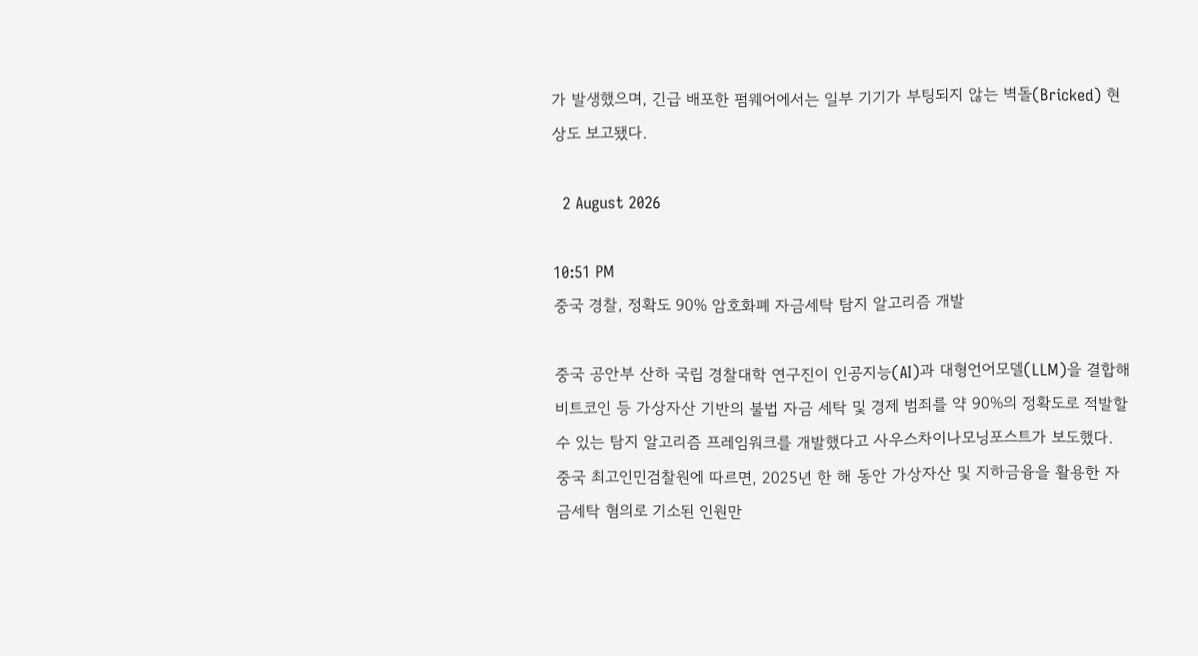가 발생했으며, 긴급 배포한 펌웨어에서는 일부 기기가 부팅되지 않는 벽돌(Bricked) 현상도 보고됐다.

  2 August 2026

10:51 PM
중국 경찰, 정확도 90% 암호화폐 자금세탁 탐지 알고리즘 개발

중국 공안부 산하 국립 경찰대학 연구진이 인공지능(AI)과 대형언어모델(LLM)을 결합해 비트코인 등 가상자산 기반의 불법 자금 세탁 및 경제 범죄를 약 90%의 정확도로 적발할 수 있는 탐지 알고리즘 프레임워크를 개발했다고 사우스차이나모닝포스트가 보도했다. 중국 최고인민검찰원에 따르면, 2025년 한 해 동안 가상자산 및 지하금융을 활용한 자금세탁 혐의로 기소된 인원만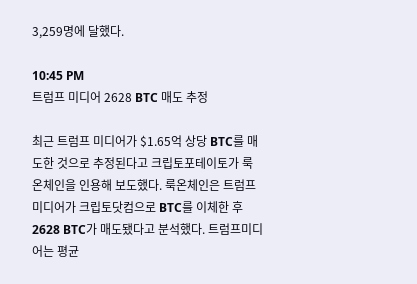3,259명에 달했다.

10:45 PM
트럼프 미디어 2628 BTC 매도 추정

최근 트럼프 미디어가 $1.65억 상당 BTC를 매도한 것으로 추정된다고 크립토포테이토가 룩온체인을 인용해 보도했다. 룩온체인은 트럼프미디어가 크립토닷컴으로 BTC를 이체한 후 2628 BTC가 매도됐다고 분석했다. 트럼프미디어는 평균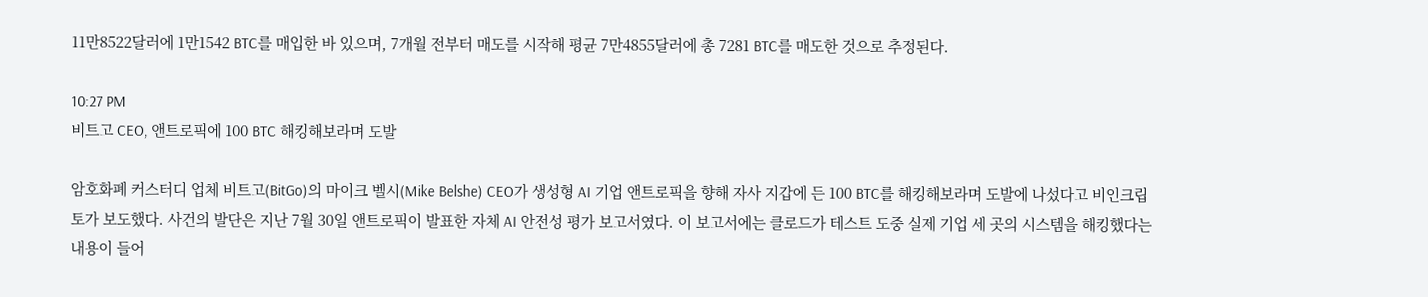11만8522달러에 1만1542 BTC를 매입한 바 있으며, 7개월 전부터 매도를 시작해 평균 7만4855달러에 총 7281 BTC를 매도한 것으로 추정된다.

10:27 PM
비트고 CEO, 앤트로픽에 100 BTC 해킹해보라며 도발

암호화폐 커스터디 업체 비트고(BitGo)의 마이크 벨시(Mike Belshe) CEO가 생성형 AI 기업 앤트로픽을 향해 자사 지갑에 든 100 BTC를 해킹해보라며 도발에 나섰다고 비인크립토가 보도했다. 사건의 발단은 지난 7월 30일 앤트로픽이 발표한 자체 AI 안전성 평가 보고서였다. 이 보고서에는 클로드가 테스트 도중 실제 기업 세 곳의 시스템을 해킹했다는 내용이 들어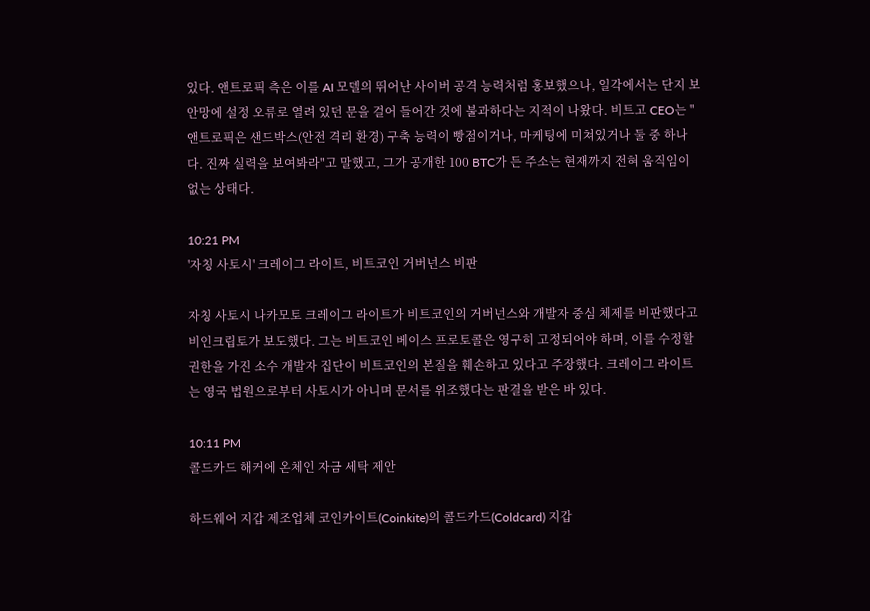있다. 앤트로픽 측은 이를 AI 모델의 뛰어난 사이버 공격 능력처럼 홍보했으나, 일각에서는 단지 보안망에 설정 오류로 열려 있던 문을 걸어 들어간 것에 불과하다는 지적이 나왔다. 비트고 CEO는 "앤트로픽은 샌드박스(안전 격리 환경) 구축 능력이 빵점이거나, 마케팅에 미쳐있거나 둘 중 하나다. 진짜 실력을 보여봐라"고 말했고, 그가 공개한 100 BTC가 든 주소는 현재까지 전혀 움직임이 없는 상태다.

10:21 PM
'자칭 사토시' 크레이그 라이트, 비트코인 거버넌스 비판

자칭 사토시 나카모토 크레이그 라이트가 비트코인의 거버넌스와 개발자 중심 체제를 비판했다고 비인크립토가 보도했다. 그는 비트코인 베이스 프로토콜은 영구히 고정되어야 하며, 이를 수정할 권한을 가진 소수 개발자 집단이 비트코인의 본질을 훼손하고 있다고 주장했다. 크레이그 라이트는 영국 법원으로부터 사토시가 아니며 문서를 위조했다는 판결을 받은 바 있다.

10:11 PM
콜드카드 해커에 온체인 자금 세탁 제안

하드웨어 지갑 제조업체 코인카이트(Coinkite)의 콜드카드(Coldcard) 지갑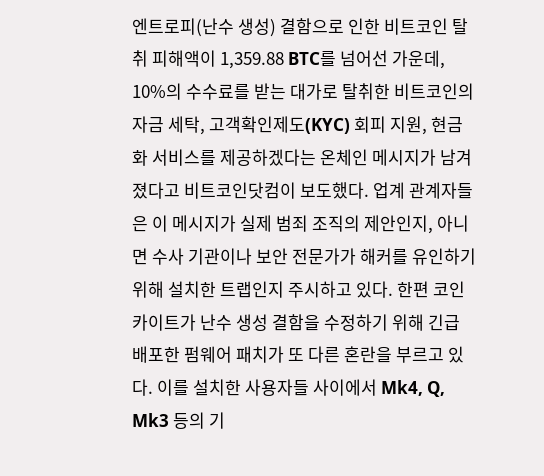엔트로피(난수 생성) 결함으로 인한 비트코인 탈취 피해액이 1,359.88 BTC를 넘어선 가운데, 10%의 수수료를 받는 대가로 탈취한 비트코인의 자금 세탁, 고객확인제도(KYC) 회피 지원, 현금화 서비스를 제공하겠다는 온체인 메시지가 남겨졌다고 비트코인닷컴이 보도했다. 업계 관계자들은 이 메시지가 실제 범죄 조직의 제안인지, 아니면 수사 기관이나 보안 전문가가 해커를 유인하기 위해 설치한 트랩인지 주시하고 있다. 한편 코인카이트가 난수 생성 결함을 수정하기 위해 긴급 배포한 펌웨어 패치가 또 다른 혼란을 부르고 있다. 이를 설치한 사용자들 사이에서 Mk4, Q, Mk3 등의 기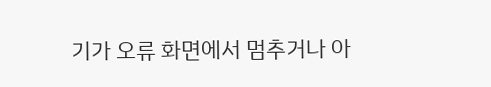기가 오류 화면에서 멈추거나 아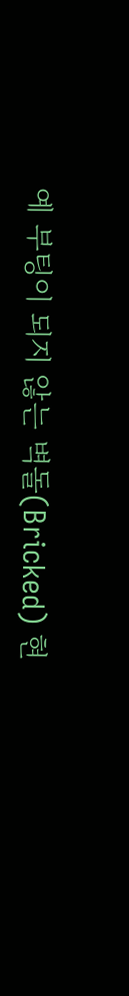예 부팅이 되지 않는 벽돌(Bricked) 현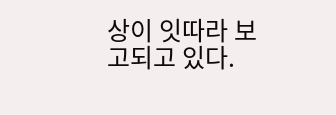상이 잇따라 보고되고 있다.